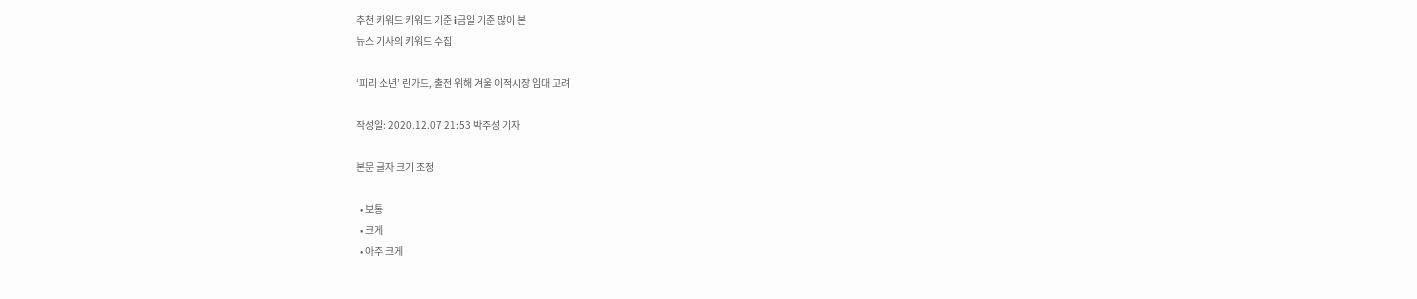추천 키워드 키워드 기준 i금일 기준 많이 본
뉴스 기사의 키워드 수집

‘피리 소년’ 린가드, 출전 위해 겨울 이적시장 임대 고려

작성일: 2020.12.07 21:53 박주성 기자

본문 글자 크기 조정

  • 보통
  • 크게
  • 아주 크게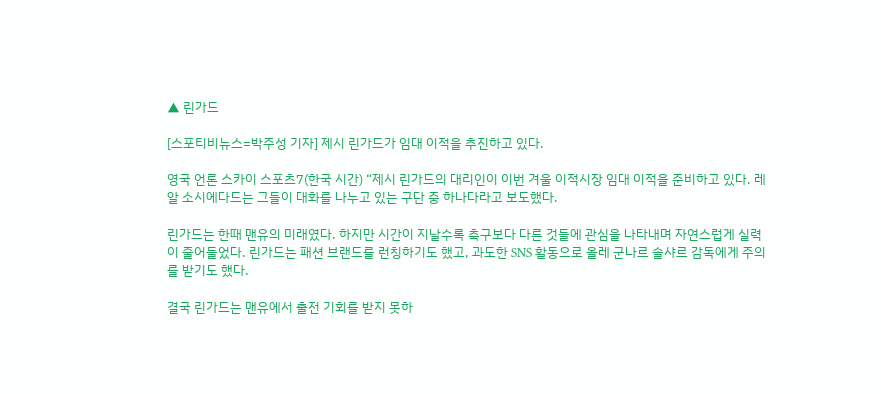▲ 린가드

[스포티비뉴스=박주성 기자] 제시 린가드가 임대 이적을 추진하고 있다.

영국 언론 스카이 스포츠7(한국 시간) “제시 린가드의 대리인이 이번 겨울 이적시장 임대 이적을 준비하고 있다. 레알 소시에다드는 그들이 대화를 나누고 있는 구단 중 하나다라고 보도했다.

린가드는 한때 맨유의 미래였다. 하지만 시간이 지날수록 축구보다 다른 것들에 관심을 나타내며 자연스럽게 실력이 줄어들었다. 린가드는 패션 브랜드를 런칭하기도 했고, 과도한 SNS 활동으로 올레 군나르 솔샤르 감독에게 주의를 받기도 했다.

결국 린가드는 맨유에서 출전 기회를 받지 못하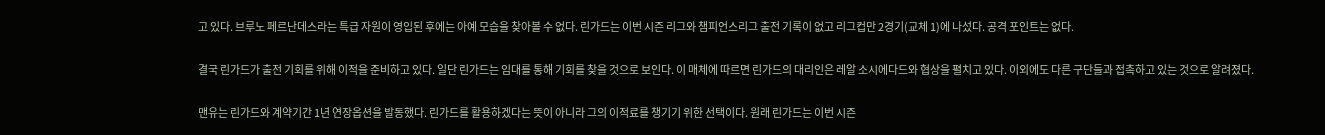고 있다. 브루노 페르난데스라는 특급 자원이 영입된 후에는 아예 모습을 찾아볼 수 없다. 린가드는 이번 시즌 리그와 챔피언스리그 출전 기록이 없고 리그컵만 2경기(교체 1)에 나섰다. 공격 포인트는 없다.

결국 린가드가 출전 기회를 위해 이적을 준비하고 있다. 일단 린가드는 임대를 통해 기회를 찾을 것으로 보인다. 이 매체에 따르면 린가드의 대리인은 레알 소시에다드와 협상을 펼치고 있다. 이외에도 다른 구단들과 접촉하고 있는 것으로 알려졌다.

맨유는 린가드와 계약기간 1년 연장옵션을 발동했다. 린가드를 활용하겠다는 뜻이 아니라 그의 이적료를 챙기기 위한 선택이다. 원래 린가드는 이번 시즌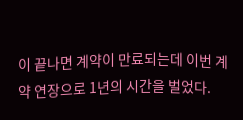이 끝나면 계약이 만료되는데 이번 계약 연장으로 1년의 시간을 벌었다.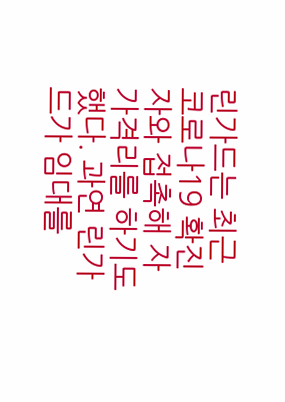린가드는 최근 코로나19 확진자와 접촉해 자가격리를 하기도 했다. 과연 린가드가 임대를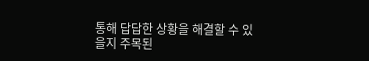통해 답답한 상황을 해결할 수 있을지 주목된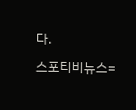다.

스포티비뉴스=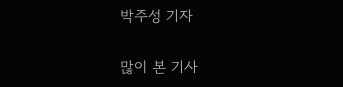박주성 기자

많이 본 기사